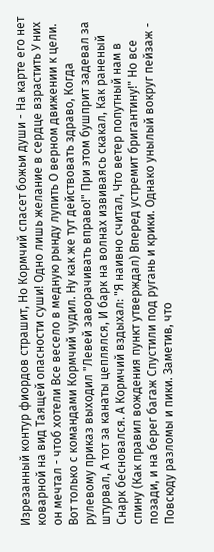Изрезанный контур фиордов страшит, Но Кормчий спасет божьи души - На карте его нет коварной на вид Таящей опасности суши! Одно лишь желание в сердце взрастить У них он мечтал - чтоб хотели Все весело в медную рынду лупить О верном движении к цели. Вот только с командами Кормчий чудил. Ну как же тут действовать здраво, Когда рулевому приказ выходил "Левей заворачивать вправо!" При этом бушприт задевал за штурвал, А тот за канаты цеплялся, И барк на волнах извиваясь скакал, Как раненый Снарк бесновался. А Кормчий вздыхал: "Я наивно считал, Что ветер попутный нам в спину (Как правил вождения пункт утверждал) Вперед устремит бригантину!" Но все позади, и на берег багаж Спустили под ругань и крики. Однако унылый вокруг пейзаж - Повсюду разломы и пики. Заметив, что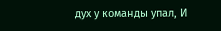дух у команды упал, И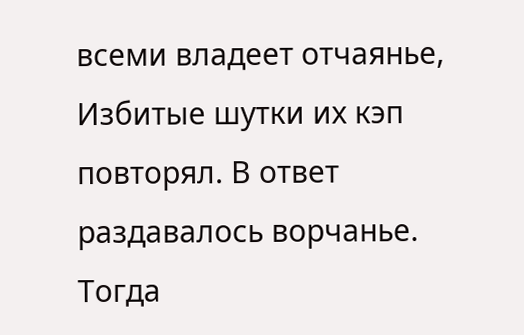всеми владеет отчаянье, Избитые шутки их кэп повторял. В ответ раздавалось ворчанье. Тогда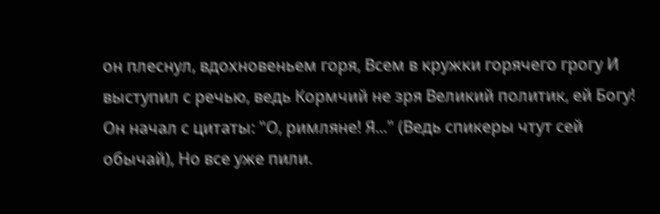он плеснул, вдохновеньем горя, Всем в кружки горячего грогу И выступил с речью, ведь Кормчий не зря Великий политик, ей Богу! Он начал с цитаты: "О, римляне! Я..." (Ведь спикеры чтут сей обычай), Но все уже пили.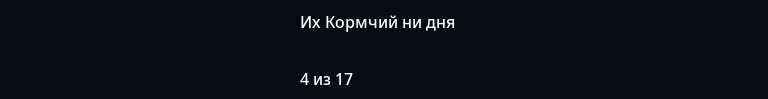Их Кормчий ни дня


4 из 17